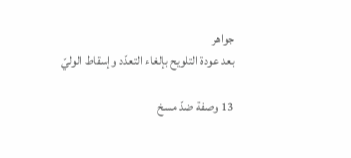جواهر
بعد عودة التلويح بإلغاء التعدّد وإسقاط الوليّ

13 وصفة ضدّ مسخ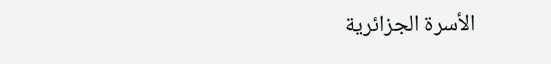الأسرة الجزائرية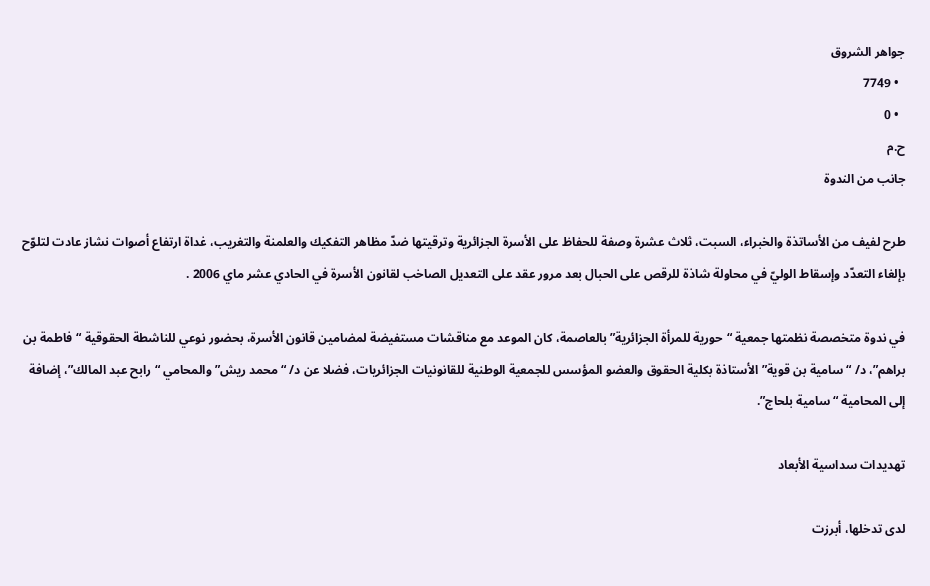جواهر الشروق
  • 7749
  • 0
ح.م
جانب من الندوة

طرح لفيف من الأساتذة والخبراء، السبت، ثلاث عشرة وصفة للحفاظ على الأسرة الجزائرية وترقيتها ضدّ مظاهر التفكيك والعلمنة والتغريب، غداة ارتفاع أصوات نشاز عادت لتلوّح بإلغاء التعدّد وإسقاط الوليّ في محاولة شاذة للرقص على الحبال بعد مرور عقد على التعديل الصاخب لقانون الأسرة في الحادي عشر ماي 2006 .

في ندوة متخصصة نظمتها جمعية “حورية للمرأة الجزائرية” بالعاصمة، كان الموعد مع مناقشات مستفيضة لمضامين قانون الأسرة، بحضور نوعي للناشطة الحقوقية “فاطمة بن براهم”، د/ “سامية بن قوية” الأستاذة بكلية الحقوق والعضو المؤسس للجمعية الوطنية للقانونيات الجزائريات، فضلا عن د/ “محمد ريش” والمحامي “رابح عبد المالك”، إضافة إلى المحامية “سامية بلحاج”.

تهديدات سداسية الأبعاد

لدى تدخلها، أبرزت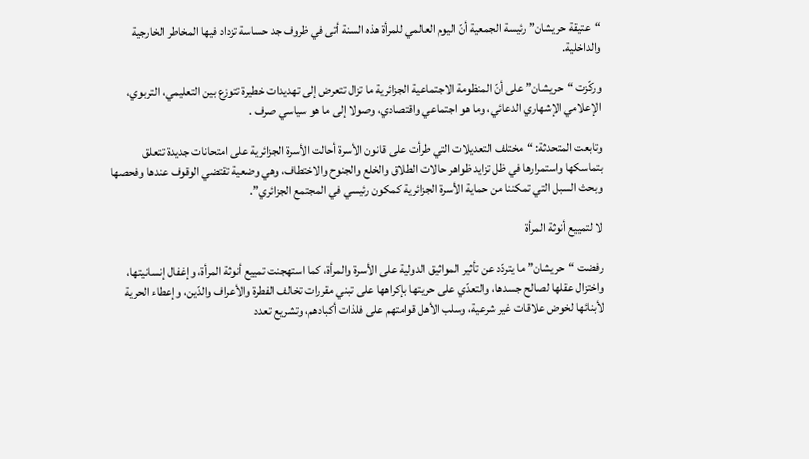“عتيقة حريشان” رئيسة الجمعية أنّ اليوم العالمي للمرأة هذه السنة أتى في ظروف جد حساسة تزداد فيها المخاطر الخارجية والداخلية.

وركّزت “حريشان” على أنّ المنظومة الاجتماعية الجزائرية ما تزال تتعرض إلى تهديدات خطيرة تتوزع بين التعليمي، التربوي، الإعلامي الإشهاري الدعائي، وما هو اجتماعي واقتصادي، وصولا إلى ما هو سياسي صرف .

وتابعت المتحدثة: “مختلف التعديلات التي طرأت على قانون الأسرة أحالت الأسرة الجزائرية على امتحانات جديدة تتعلق بتماسكها واستمرارها في ظل تزايد ظواهر حالات الطلاق والخلع والجنوح والاختطاف، وهي وضعية تقتضي الوقوف عندها وفحصها وبحث السبل التي تمكننا من حماية الأسرة الجزائرية كمكون رئيسي في المجتمع الجزائري”.

لا لتمييع أنوثة المرأة

رفضت “حريشان” ما يتردّد عن تأثير المواثيق الدولية على الأسرة والمرأة، كما استهجنت تمييع أنوثة المرأة، وإغفال إنسانيتها، واختزال عقلها لصالح جسدها، والتعدّي على حريتها بإكراهها على تبني مقررات تخالف الفطرة والأعراف والدّين، وإعطاء الحرية لأبنائها لخوض علاقات غير شرعية، وسلب الأهل قوامتهم على فلذات أكبادهم، وتشريع تعدد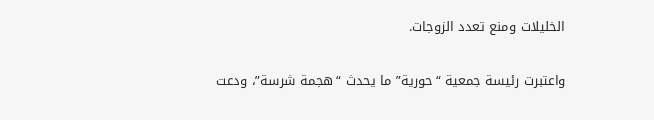الخليلات ومنع تعدد الزوجات.

واعتبرت رئيسة جمعية “حورية” ما يحدث “هجمة شرسة”، ودعت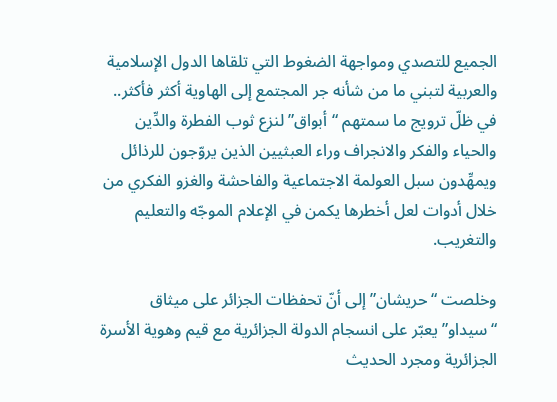الجميع للتصدي ومواجهة الضغوط التي تلقاها الدول الإسلامية والعربية لتبني ما من شأنه جر المجتمع إلى الهاوية أكثر فأكثر.. في ظلّ ترويج ما سمتهم “أبواق” لنزع ثوب الفطرة والدِّين والحياء والفكر والانجراف وراء العبثيين الذين يروّجون للرذائل ويمهِّدون سبل العولمة الاجتماعية والفاحشة والغزو الفكري من خلال أدوات لعل أخطرها يكمن في الإعلام الموجّه والتعليم والتغريب.

وخلصت “حريشان” إلى أنّ تحفظات الجزائر على ميثاق “سيداو” يعبّر على انسجام الدولة الجزائرية مع قيم وهوية الأسرة الجزائرية ومجرد الحديث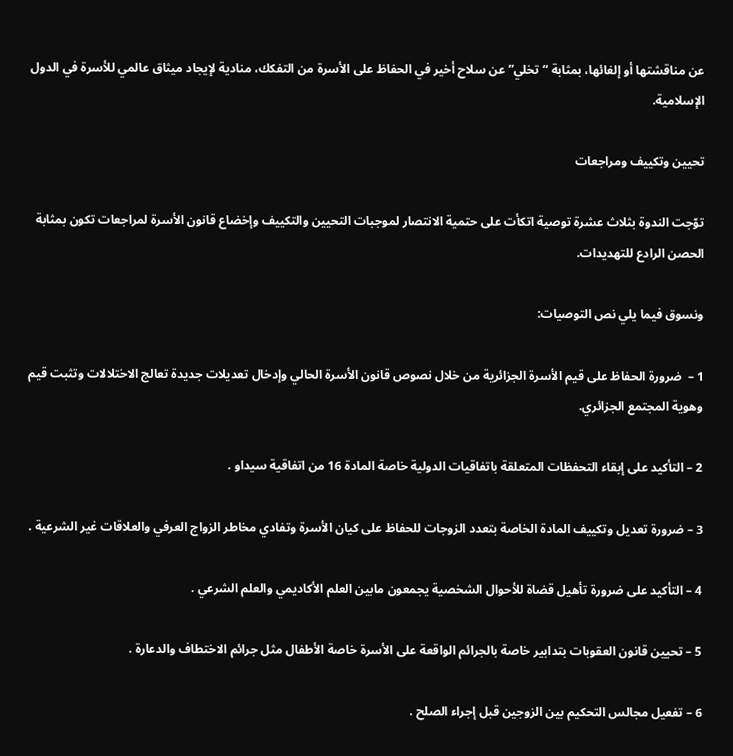عن مناقشتها أو إلغائها، بمثابة “تخلي” عن سلاح أخير في الحفاظ على الأسرة من التفكك، منادية لإيجاد ميثاق عالمي للأسرة في الدول الإسلامية.

تحيين وتكييف ومراجعات

توّجت الندوة بثلاث عشرة توصية اتكأت على حتمية الانتصار لموجبات التحيين والتكييف وإخضاع قانون الأسرة لمراجعات تكون بمثابة الحصن الرادع للتهديدات.

ونسوق فيما يلي نص التوصيات:

1 –  ضرورة الحفاظ على قيم الأسرة الجزائرية من خلال نصوص قانون الأسرة الحالي وإدخال تعديلات جديدة تعالج الاختلالات وتثبت قيم وهوية المجتمع الجزائري.

2 – التأكيد على إبقاء التحفظات المتعلقة باتفاقيات الدولية خاصة المادة 16 من اتفاقية سيداو .

3 – ضرورة تعديل وتكييف المادة الخاصة بتعدد الزوجات للحفاظ على كيان الأسرة وتفادي مخاطر الزواج العرفي والعلاقات غير الشرعية .

4 – التأكيد على ضرورة تأهيل قضاة للأحوال الشخصية يجمعون مابين العلم الأكاديمي والعلم الشرعي .

5 – تحيين قانون العقوبات بتدابير خاصة بالجرائم الواقعة على الأسرة خاصة الأطفال مثل جرائم الاختطاف والدعارة .

6 – تفعيل مجالس التحكيم بين الزوجين قبل إجراء الصلح .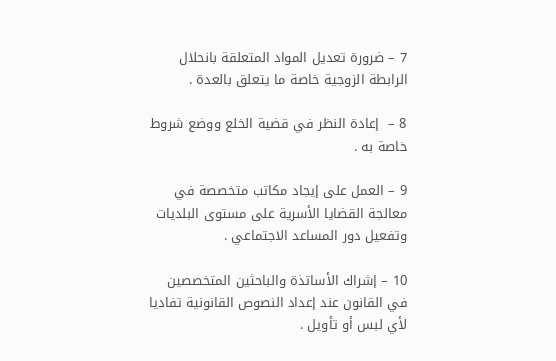7 – ضرورة تعديل المواد المتعلقة بانحلال الرابطة الزوجية خاصة ما يتعلق بالعدة .

8 –  إعادة النظر في قضية الخلع ووضع شروط خاصة به .

9 – العمل على إيجاد مكاتب متخصصة في معالجة القضايا الأسرية على مستوى البلديات وتفعيل دور المساعد الاجتماعي .

10 – إشراك الأساتذة والباحثين المتخصصين في القانون عند إعداد النصوص القانونية تفاديا لأي لبس أو تأويل .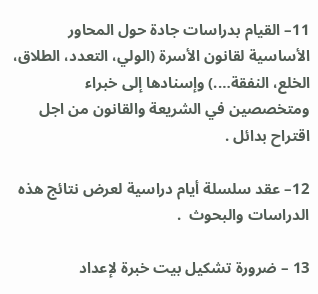11– القيام بدراسات جادة حول المحاور الأساسية لقانون الأسرة (الولي، التعدد، الطلاق، الخلع، النفقة….) وإسنادها إلى خبراء ومتخصصين في الشريعة والقانون من اجل اقتراح بدائل .

12– عقد سلسلة أيام دراسية لعرض نتائج هذه الدراسات والبحوث  .

13 – ضرورة تشكيل بيت خبرة لإعداد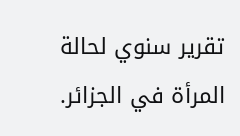تقرير سنوي لحالة المرأة في الجزائر.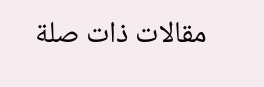مقالات ذات صلة